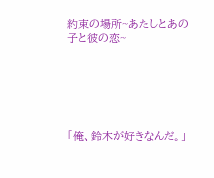約束の場所~あたしとあの子と彼の恋~






「俺、鈴木が好きなんだ。」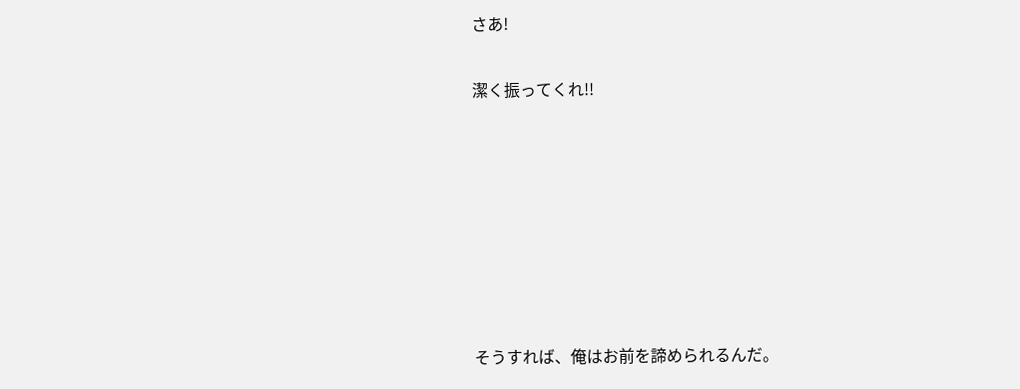さあ!

潔く振ってくれ!!







そうすれば、俺はお前を諦められるんだ。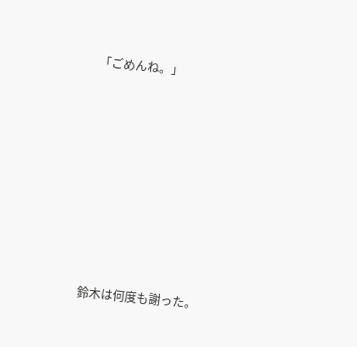「ごめんね。」









鈴木は何度も謝った。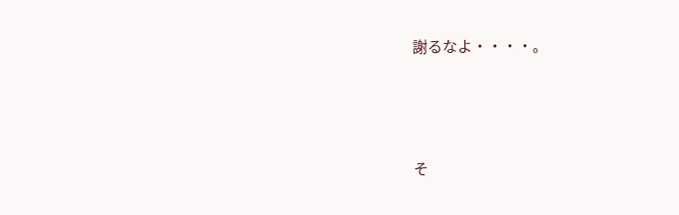謝るなよ・・・・。




そ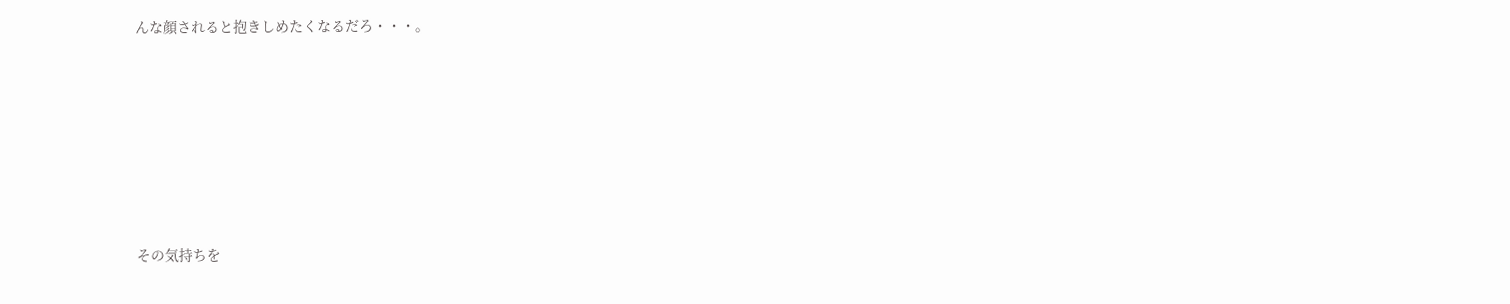んな顔されると抱きしめたくなるだろ・・・。










その気持ちを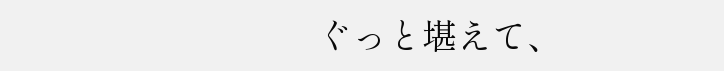ぐっと堪えて、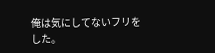俺は気にしてないフリをした。